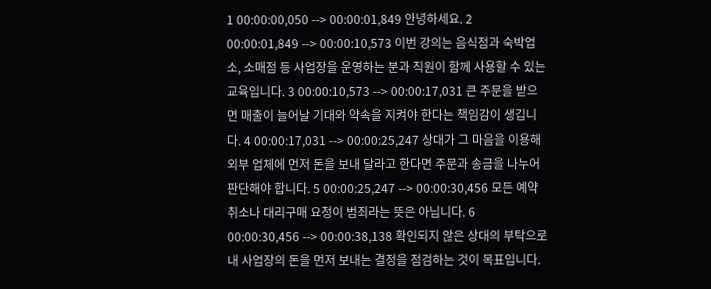1 00:00:00,050 --> 00:00:01,849 안녕하세요. 2 00:00:01,849 --> 00:00:10,573 이번 강의는 음식점과 숙박업소, 소매점 등 사업장을 운영하는 분과 직원이 함께 사용할 수 있는 교육입니다. 3 00:00:10,573 --> 00:00:17,031 큰 주문을 받으면 매출이 늘어날 기대와 약속을 지켜야 한다는 책임감이 생깁니다. 4 00:00:17,031 --> 00:00:25,247 상대가 그 마음을 이용해 외부 업체에 먼저 돈을 보내 달라고 한다면 주문과 송금을 나누어 판단해야 합니다. 5 00:00:25,247 --> 00:00:30,456 모든 예약 취소나 대리구매 요청이 범죄라는 뜻은 아닙니다. 6 00:00:30,456 --> 00:00:38,138 확인되지 않은 상대의 부탁으로 내 사업장의 돈을 먼저 보내는 결정을 점검하는 것이 목표입니다.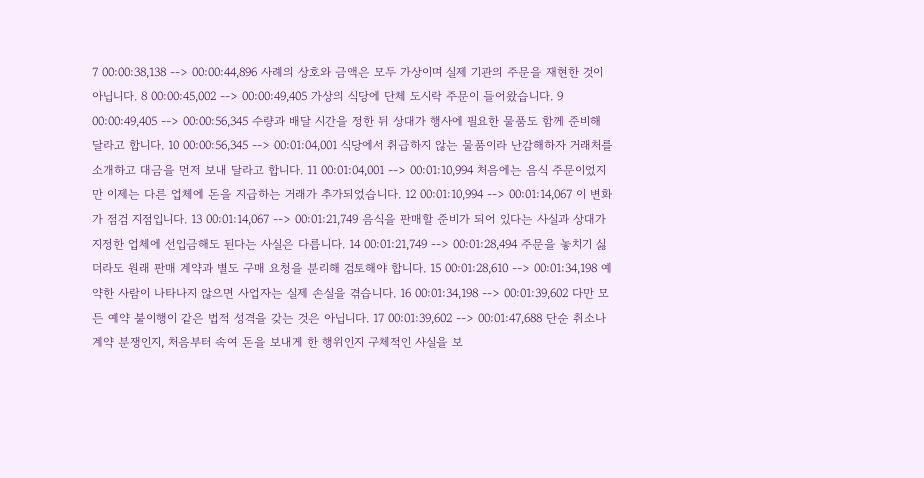7 00:00:38,138 --> 00:00:44,896 사례의 상호와 금액은 모두 가상이며 실제 기관의 주문을 재현한 것이 아닙니다. 8 00:00:45,002 --> 00:00:49,405 가상의 식당에 단체 도시락 주문이 들어왔습니다. 9 00:00:49,405 --> 00:00:56,345 수량과 배달 시간을 정한 뒤 상대가 행사에 필요한 물품도 함께 준비해 달라고 합니다. 10 00:00:56,345 --> 00:01:04,001 식당에서 취급하지 않는 물품이라 난감해하자 거래처를 소개하고 대금을 먼저 보내 달라고 합니다. 11 00:01:04,001 --> 00:01:10,994 처음에는 음식 주문이었지만 이제는 다른 업체에 돈을 지급하는 거래가 추가되었습니다. 12 00:01:10,994 --> 00:01:14,067 이 변화가 점검 지점입니다. 13 00:01:14,067 --> 00:01:21,749 음식을 판매할 준비가 되어 있다는 사실과 상대가 지정한 업체에 선입금해도 된다는 사실은 다릅니다. 14 00:01:21,749 --> 00:01:28,494 주문을 놓치기 싫더라도 원래 판매 계약과 별도 구매 요청을 분리해 검토해야 합니다. 15 00:01:28,610 --> 00:01:34,198 예약한 사람이 나타나지 않으면 사업자는 실제 손실을 겪습니다. 16 00:01:34,198 --> 00:01:39,602 다만 모든 예약 불이행이 같은 법적 성격을 갖는 것은 아닙니다. 17 00:01:39,602 --> 00:01:47,688 단순 취소나 계약 분쟁인지, 처음부터 속여 돈을 보내게 한 행위인지 구체적인 사실을 보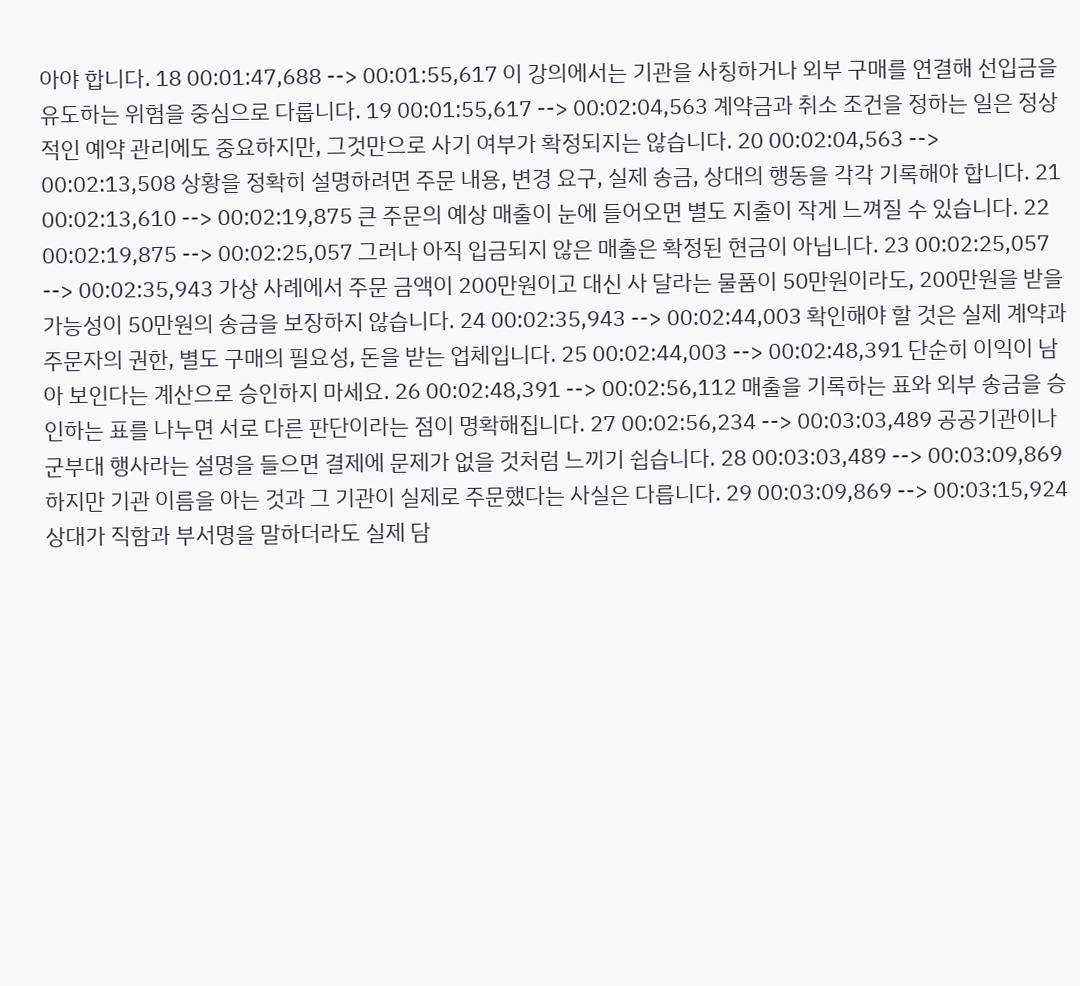아야 합니다. 18 00:01:47,688 --> 00:01:55,617 이 강의에서는 기관을 사칭하거나 외부 구매를 연결해 선입금을 유도하는 위험을 중심으로 다룹니다. 19 00:01:55,617 --> 00:02:04,563 계약금과 취소 조건을 정하는 일은 정상적인 예약 관리에도 중요하지만, 그것만으로 사기 여부가 확정되지는 않습니다. 20 00:02:04,563 --> 00:02:13,508 상황을 정확히 설명하려면 주문 내용, 변경 요구, 실제 송금, 상대의 행동을 각각 기록해야 합니다. 21 00:02:13,610 --> 00:02:19,875 큰 주문의 예상 매출이 눈에 들어오면 별도 지출이 작게 느껴질 수 있습니다. 22 00:02:19,875 --> 00:02:25,057 그러나 아직 입금되지 않은 매출은 확정된 현금이 아닙니다. 23 00:02:25,057 --> 00:02:35,943 가상 사례에서 주문 금액이 200만원이고 대신 사 달라는 물품이 50만원이라도, 200만원을 받을 가능성이 50만원의 송금을 보장하지 않습니다. 24 00:02:35,943 --> 00:02:44,003 확인해야 할 것은 실제 계약과 주문자의 권한, 별도 구매의 필요성, 돈을 받는 업체입니다. 25 00:02:44,003 --> 00:02:48,391 단순히 이익이 남아 보인다는 계산으로 승인하지 마세요. 26 00:02:48,391 --> 00:02:56,112 매출을 기록하는 표와 외부 송금을 승인하는 표를 나누면 서로 다른 판단이라는 점이 명확해집니다. 27 00:02:56,234 --> 00:03:03,489 공공기관이나 군부대 행사라는 설명을 들으면 결제에 문제가 없을 것처럼 느끼기 쉽습니다. 28 00:03:03,489 --> 00:03:09,869 하지만 기관 이름을 아는 것과 그 기관이 실제로 주문했다는 사실은 다릅니다. 29 00:03:09,869 --> 00:03:15,924 상대가 직함과 부서명을 말하더라도 실제 담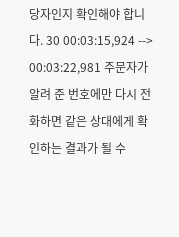당자인지 확인해야 합니다. 30 00:03:15,924 --> 00:03:22,981 주문자가 알려 준 번호에만 다시 전화하면 같은 상대에게 확인하는 결과가 될 수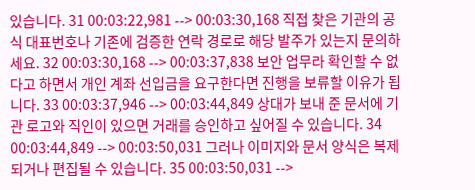있습니다. 31 00:03:22,981 --> 00:03:30,168 직접 찾은 기관의 공식 대표번호나 기존에 검증한 연락 경로로 해당 발주가 있는지 문의하세요. 32 00:03:30,168 --> 00:03:37,838 보안 업무라 확인할 수 없다고 하면서 개인 계좌 선입금을 요구한다면 진행을 보류할 이유가 됩니다. 33 00:03:37,946 --> 00:03:44,849 상대가 보내 준 문서에 기관 로고와 직인이 있으면 거래를 승인하고 싶어질 수 있습니다. 34 00:03:44,849 --> 00:03:50,031 그러나 이미지와 문서 양식은 복제되거나 편집될 수 있습니다. 35 00:03:50,031 -->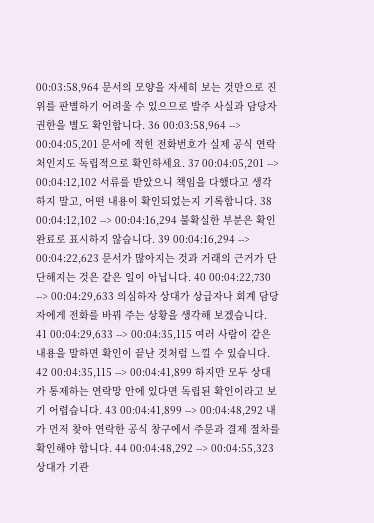00:03:58,964 문서의 모양을 자세히 보는 것만으로 진위를 판별하기 어려울 수 있으므로 발주 사실과 담당자 권한을 별도 확인합니다. 36 00:03:58,964 --> 00:04:05,201 문서에 적힌 전화번호가 실제 공식 연락처인지도 독립적으로 확인하세요. 37 00:04:05,201 --> 00:04:12,102 서류를 받았으니 책임을 다했다고 생각하지 말고, 어떤 내용이 확인되었는지 기록합니다. 38 00:04:12,102 --> 00:04:16,294 불확실한 부분은 확인 완료로 표시하지 않습니다. 39 00:04:16,294 --> 00:04:22,623 문서가 많아지는 것과 거래의 근거가 단단해지는 것은 같은 일이 아닙니다. 40 00:04:22,730 --> 00:04:29,633 의심하자 상대가 상급자나 회계 담당자에게 전화를 바꿔 주는 상황을 생각해 보겠습니다. 41 00:04:29,633 --> 00:04:35,115 여러 사람이 같은 내용을 말하면 확인이 끝난 것처럼 느낄 수 있습니다. 42 00:04:35,115 --> 00:04:41,899 하지만 모두 상대가 통제하는 연락망 안에 있다면 독립된 확인이라고 보기 어렵습니다. 43 00:04:41,899 --> 00:04:48,292 내가 먼저 찾아 연락한 공식 창구에서 주문과 결제 절차를 확인해야 합니다. 44 00:04:48,292 --> 00:04:55,323 상대가 기관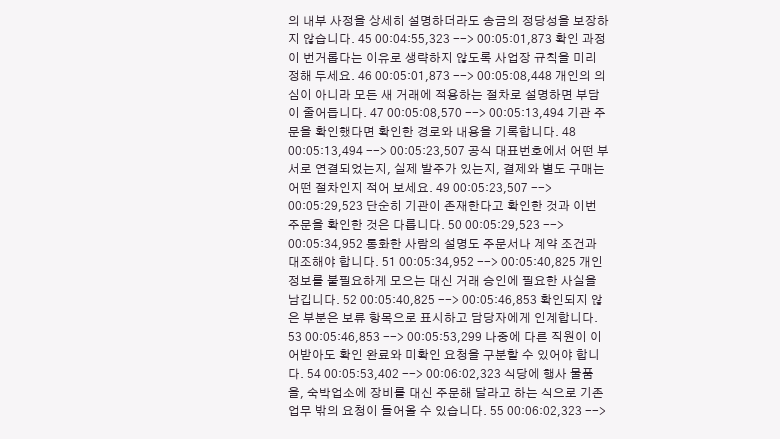의 내부 사정을 상세히 설명하더라도 송금의 정당성을 보장하지 않습니다. 45 00:04:55,323 --> 00:05:01,873 확인 과정이 번거롭다는 이유로 생략하지 않도록 사업장 규칙을 미리 정해 두세요. 46 00:05:01,873 --> 00:05:08,448 개인의 의심이 아니라 모든 새 거래에 적용하는 절차로 설명하면 부담이 줄어듭니다. 47 00:05:08,570 --> 00:05:13,494 기관 주문을 확인했다면 확인한 경로와 내용을 기록합니다. 48 00:05:13,494 --> 00:05:23,507 공식 대표번호에서 어떤 부서로 연결되었는지, 실제 발주가 있는지, 결제와 별도 구매는 어떤 절차인지 적어 보세요. 49 00:05:23,507 --> 00:05:29,523 단순히 기관이 존재한다고 확인한 것과 이번 주문을 확인한 것은 다릅니다. 50 00:05:29,523 --> 00:05:34,952 통화한 사람의 설명도 주문서나 계약 조건과 대조해야 합니다. 51 00:05:34,952 --> 00:05:40,825 개인정보를 불필요하게 모으는 대신 거래 승인에 필요한 사실을 남깁니다. 52 00:05:40,825 --> 00:05:46,853 확인되지 않은 부분은 보류 항목으로 표시하고 담당자에게 인계합니다. 53 00:05:46,853 --> 00:05:53,299 나중에 다른 직원이 이어받아도 확인 완료와 미확인 요청을 구분할 수 있어야 합니다. 54 00:05:53,402 --> 00:06:02,323 식당에 행사 물품을, 숙박업소에 장비를 대신 주문해 달라고 하는 식으로 기존 업무 밖의 요청이 들어올 수 있습니다. 55 00:06:02,323 -->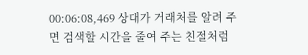00:06:08,469 상대가 거래처를 알려 주면 검색할 시간을 줄여 주는 친절처럼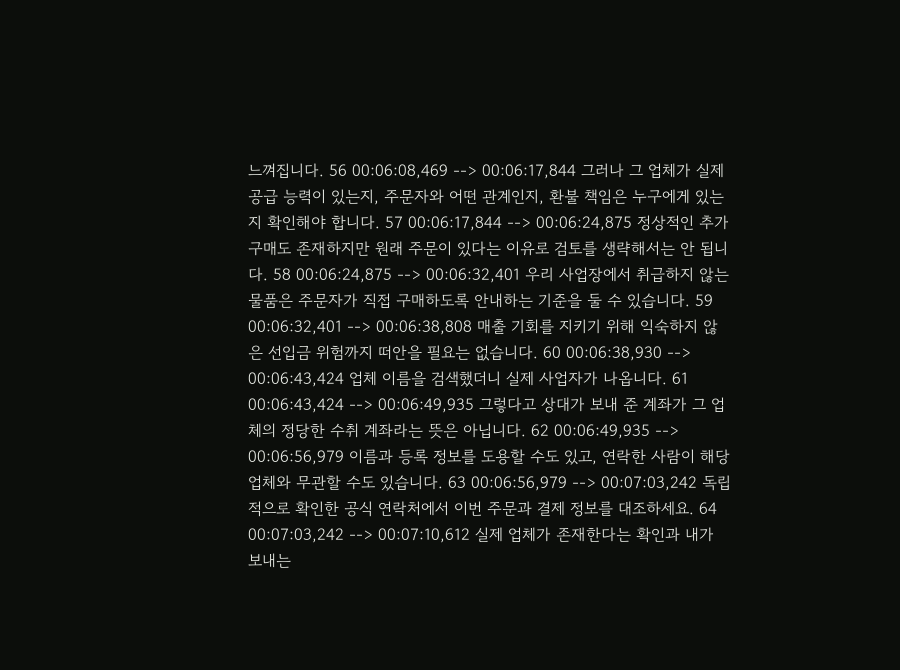느껴집니다. 56 00:06:08,469 --> 00:06:17,844 그러나 그 업체가 실제 공급 능력이 있는지, 주문자와 어떤 관계인지, 환불 책임은 누구에게 있는지 확인해야 합니다. 57 00:06:17,844 --> 00:06:24,875 정상적인 추가 구매도 존재하지만 원래 주문이 있다는 이유로 검토를 생략해서는 안 됩니다. 58 00:06:24,875 --> 00:06:32,401 우리 사업장에서 취급하지 않는 물품은 주문자가 직접 구매하도록 안내하는 기준을 둘 수 있습니다. 59 00:06:32,401 --> 00:06:38,808 매출 기회를 지키기 위해 익숙하지 않은 선입금 위험까지 떠안을 필요는 없습니다. 60 00:06:38,930 --> 00:06:43,424 업체 이름을 검색했더니 실제 사업자가 나옵니다. 61 00:06:43,424 --> 00:06:49,935 그렇다고 상대가 보내 준 계좌가 그 업체의 정당한 수취 계좌라는 뜻은 아닙니다. 62 00:06:49,935 --> 00:06:56,979 이름과 등록 정보를 도용할 수도 있고, 연락한 사람이 해당 업체와 무관할 수도 있습니다. 63 00:06:56,979 --> 00:07:03,242 독립적으로 확인한 공식 연락처에서 이번 주문과 결제 정보를 대조하세요. 64 00:07:03,242 --> 00:07:10,612 실제 업체가 존재한다는 확인과 내가 보내는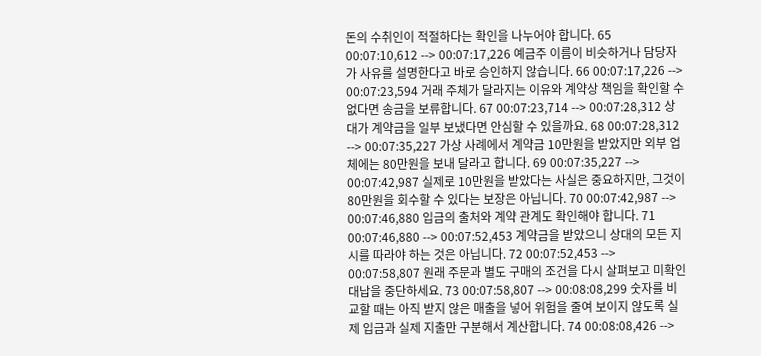돈의 수취인이 적절하다는 확인을 나누어야 합니다. 65 00:07:10,612 --> 00:07:17,226 예금주 이름이 비슷하거나 담당자가 사유를 설명한다고 바로 승인하지 않습니다. 66 00:07:17,226 --> 00:07:23,594 거래 주체가 달라지는 이유와 계약상 책임을 확인할 수 없다면 송금을 보류합니다. 67 00:07:23,714 --> 00:07:28,312 상대가 계약금을 일부 보냈다면 안심할 수 있을까요. 68 00:07:28,312 --> 00:07:35,227 가상 사례에서 계약금 10만원을 받았지만 외부 업체에는 80만원을 보내 달라고 합니다. 69 00:07:35,227 --> 00:07:42,987 실제로 10만원을 받았다는 사실은 중요하지만, 그것이 80만원을 회수할 수 있다는 보장은 아닙니다. 70 00:07:42,987 --> 00:07:46,880 입금의 출처와 계약 관계도 확인해야 합니다. 71 00:07:46,880 --> 00:07:52,453 계약금을 받았으니 상대의 모든 지시를 따라야 하는 것은 아닙니다. 72 00:07:52,453 --> 00:07:58,807 원래 주문과 별도 구매의 조건을 다시 살펴보고 미확인 대납을 중단하세요. 73 00:07:58,807 --> 00:08:08,299 숫자를 비교할 때는 아직 받지 않은 매출을 넣어 위험을 줄여 보이지 않도록 실제 입금과 실제 지출만 구분해서 계산합니다. 74 00:08:08,426 -->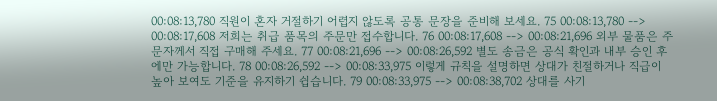00:08:13,780 직원이 혼자 거절하기 어렵지 않도록 공통 문장을 준비해 보세요. 75 00:08:13,780 --> 00:08:17,608 저희는 취급 품목의 주문만 접수합니다. 76 00:08:17,608 --> 00:08:21,696 외부 물품은 주문자께서 직접 구매해 주세요. 77 00:08:21,696 --> 00:08:26,592 별도 송금은 공식 확인과 내부 승인 후에만 가능합니다. 78 00:08:26,592 --> 00:08:33,975 이렇게 규칙을 설명하면 상대가 친절하거나 직급이 높아 보여도 기준을 유지하기 쉽습니다. 79 00:08:33,975 --> 00:08:38,702 상대를 사기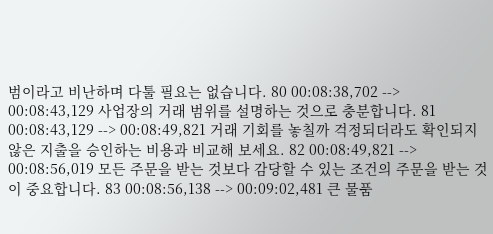범이라고 비난하며 다툴 필요는 없습니다. 80 00:08:38,702 --> 00:08:43,129 사업장의 거래 범위를 설명하는 것으로 충분합니다. 81 00:08:43,129 --> 00:08:49,821 거래 기회를 놓칠까 걱정되더라도 확인되지 않은 지출을 승인하는 비용과 비교해 보세요. 82 00:08:49,821 --> 00:08:56,019 모든 주문을 받는 것보다 감당할 수 있는 조건의 주문을 받는 것이 중요합니다. 83 00:08:56,138 --> 00:09:02,481 큰 물품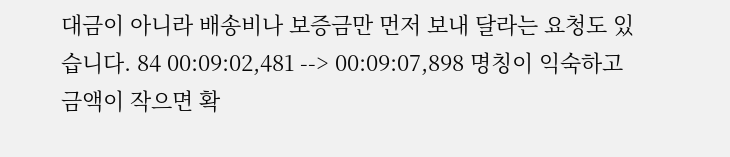대금이 아니라 배송비나 보증금만 먼저 보내 달라는 요청도 있습니다. 84 00:09:02,481 --> 00:09:07,898 명칭이 익숙하고 금액이 작으면 확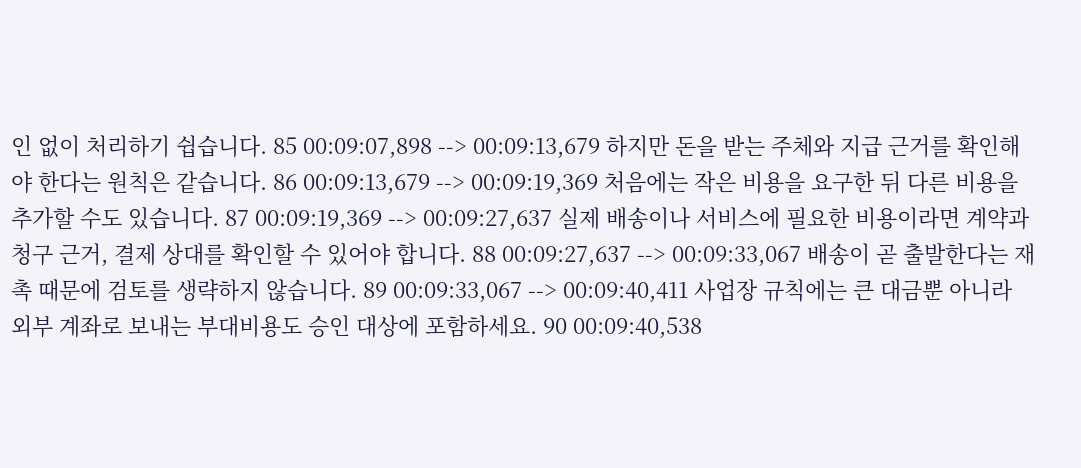인 없이 처리하기 쉽습니다. 85 00:09:07,898 --> 00:09:13,679 하지만 돈을 받는 주체와 지급 근거를 확인해야 한다는 원칙은 같습니다. 86 00:09:13,679 --> 00:09:19,369 처음에는 작은 비용을 요구한 뒤 다른 비용을 추가할 수도 있습니다. 87 00:09:19,369 --> 00:09:27,637 실제 배송이나 서비스에 필요한 비용이라면 계약과 청구 근거, 결제 상대를 확인할 수 있어야 합니다. 88 00:09:27,637 --> 00:09:33,067 배송이 곧 출발한다는 재촉 때문에 검토를 생략하지 않습니다. 89 00:09:33,067 --> 00:09:40,411 사업장 규칙에는 큰 대금뿐 아니라 외부 계좌로 보내는 부대비용도 승인 대상에 포함하세요. 90 00:09:40,538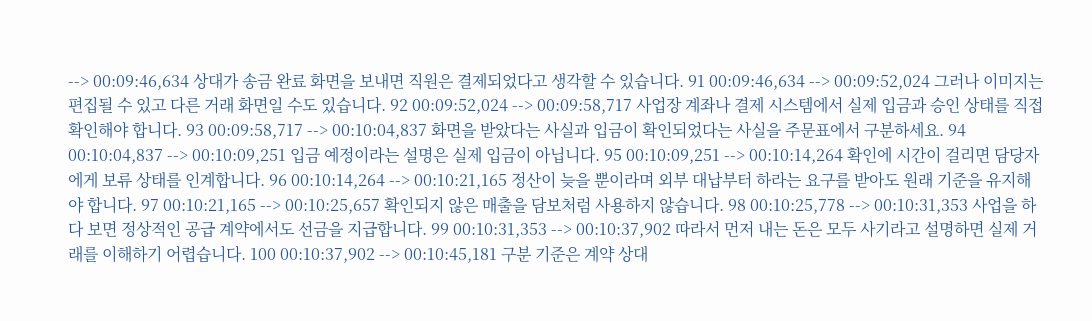--> 00:09:46,634 상대가 송금 완료 화면을 보내면 직원은 결제되었다고 생각할 수 있습니다. 91 00:09:46,634 --> 00:09:52,024 그러나 이미지는 편집될 수 있고 다른 거래 화면일 수도 있습니다. 92 00:09:52,024 --> 00:09:58,717 사업장 계좌나 결제 시스템에서 실제 입금과 승인 상태를 직접 확인해야 합니다. 93 00:09:58,717 --> 00:10:04,837 화면을 받았다는 사실과 입금이 확인되었다는 사실을 주문표에서 구분하세요. 94 00:10:04,837 --> 00:10:09,251 입금 예정이라는 설명은 실제 입금이 아닙니다. 95 00:10:09,251 --> 00:10:14,264 확인에 시간이 걸리면 담당자에게 보류 상태를 인계합니다. 96 00:10:14,264 --> 00:10:21,165 정산이 늦을 뿐이라며 외부 대납부터 하라는 요구를 받아도 원래 기준을 유지해야 합니다. 97 00:10:21,165 --> 00:10:25,657 확인되지 않은 매출을 담보처럼 사용하지 않습니다. 98 00:10:25,778 --> 00:10:31,353 사업을 하다 보면 정상적인 공급 계약에서도 선금을 지급합니다. 99 00:10:31,353 --> 00:10:37,902 따라서 먼저 내는 돈은 모두 사기라고 설명하면 실제 거래를 이해하기 어렵습니다. 100 00:10:37,902 --> 00:10:45,181 구분 기준은 계약 상대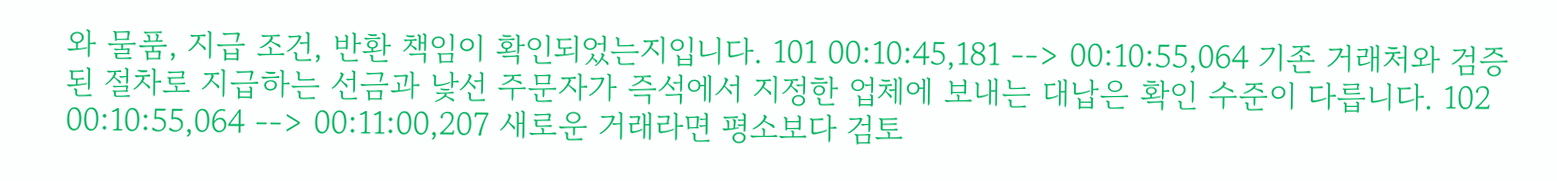와 물품, 지급 조건, 반환 책임이 확인되었는지입니다. 101 00:10:45,181 --> 00:10:55,064 기존 거래처와 검증된 절차로 지급하는 선금과 낯선 주문자가 즉석에서 지정한 업체에 보내는 대납은 확인 수준이 다릅니다. 102 00:10:55,064 --> 00:11:00,207 새로운 거래라면 평소보다 검토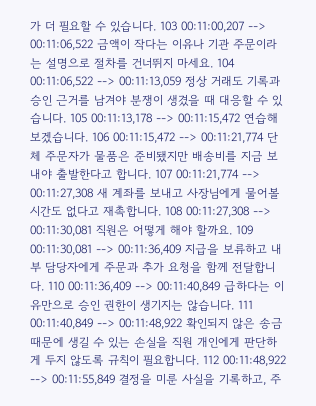가 더 필요할 수 있습니다. 103 00:11:00,207 --> 00:11:06,522 금액이 작다는 이유나 기관 주문이라는 설명으로 절차를 건너뛰지 마세요. 104 00:11:06,522 --> 00:11:13,059 정상 거래도 기록과 승인 근거를 남겨야 분쟁이 생겼을 때 대응할 수 있습니다. 105 00:11:13,178 --> 00:11:15,472 연습해 보겠습니다. 106 00:11:15,472 --> 00:11:21,774 단체 주문자가 물품은 준비됐지만 배송비를 지금 보내야 출발한다고 합니다. 107 00:11:21,774 --> 00:11:27,308 새 계좌를 보내고 사장님에게 물어볼 시간도 없다고 재촉합니다. 108 00:11:27,308 --> 00:11:30,081 직원은 어떻게 해야 할까요. 109 00:11:30,081 --> 00:11:36,409 지급을 보류하고 내부 담당자에게 주문과 추가 요청을 함께 전달합니다. 110 00:11:36,409 --> 00:11:40,849 급하다는 이유만으로 승인 권한이 생기지는 않습니다. 111 00:11:40,849 --> 00:11:48,922 확인되지 않은 송금 때문에 생길 수 있는 손실을 직원 개인에게 판단하게 두지 않도록 규칙이 필요합니다. 112 00:11:48,922 --> 00:11:55,849 결정을 미룬 사실을 기록하고, 주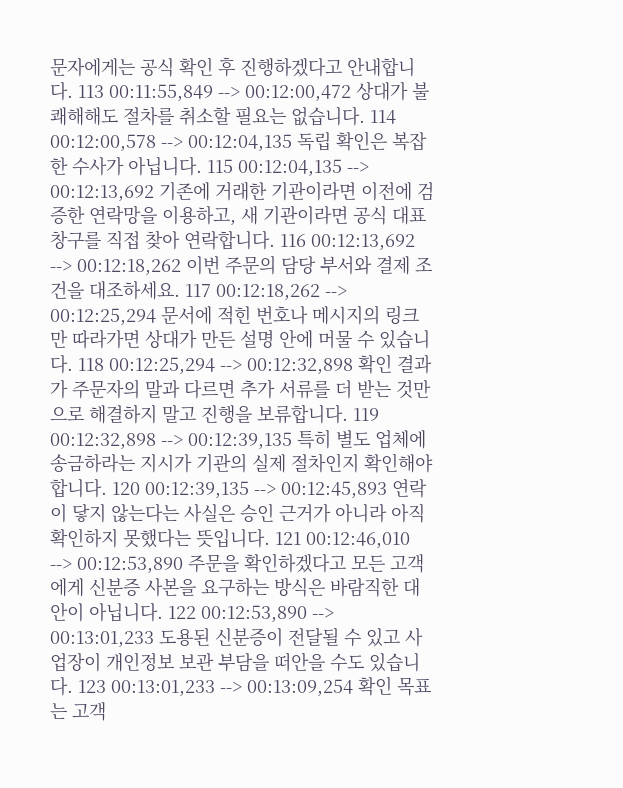문자에게는 공식 확인 후 진행하겠다고 안내합니다. 113 00:11:55,849 --> 00:12:00,472 상대가 불쾌해해도 절차를 취소할 필요는 없습니다. 114 00:12:00,578 --> 00:12:04,135 독립 확인은 복잡한 수사가 아닙니다. 115 00:12:04,135 --> 00:12:13,692 기존에 거래한 기관이라면 이전에 검증한 연락망을 이용하고, 새 기관이라면 공식 대표창구를 직접 찾아 연락합니다. 116 00:12:13,692 --> 00:12:18,262 이번 주문의 담당 부서와 결제 조건을 대조하세요. 117 00:12:18,262 --> 00:12:25,294 문서에 적힌 번호나 메시지의 링크만 따라가면 상대가 만든 설명 안에 머물 수 있습니다. 118 00:12:25,294 --> 00:12:32,898 확인 결과가 주문자의 말과 다르면 추가 서류를 더 받는 것만으로 해결하지 말고 진행을 보류합니다. 119 00:12:32,898 --> 00:12:39,135 특히 별도 업체에 송금하라는 지시가 기관의 실제 절차인지 확인해야 합니다. 120 00:12:39,135 --> 00:12:45,893 연락이 닿지 않는다는 사실은 승인 근거가 아니라 아직 확인하지 못했다는 뜻입니다. 121 00:12:46,010 --> 00:12:53,890 주문을 확인하겠다고 모든 고객에게 신분증 사본을 요구하는 방식은 바람직한 대안이 아닙니다. 122 00:12:53,890 --> 00:13:01,233 도용된 신분증이 전달될 수 있고 사업장이 개인정보 보관 부담을 떠안을 수도 있습니다. 123 00:13:01,233 --> 00:13:09,254 확인 목표는 고객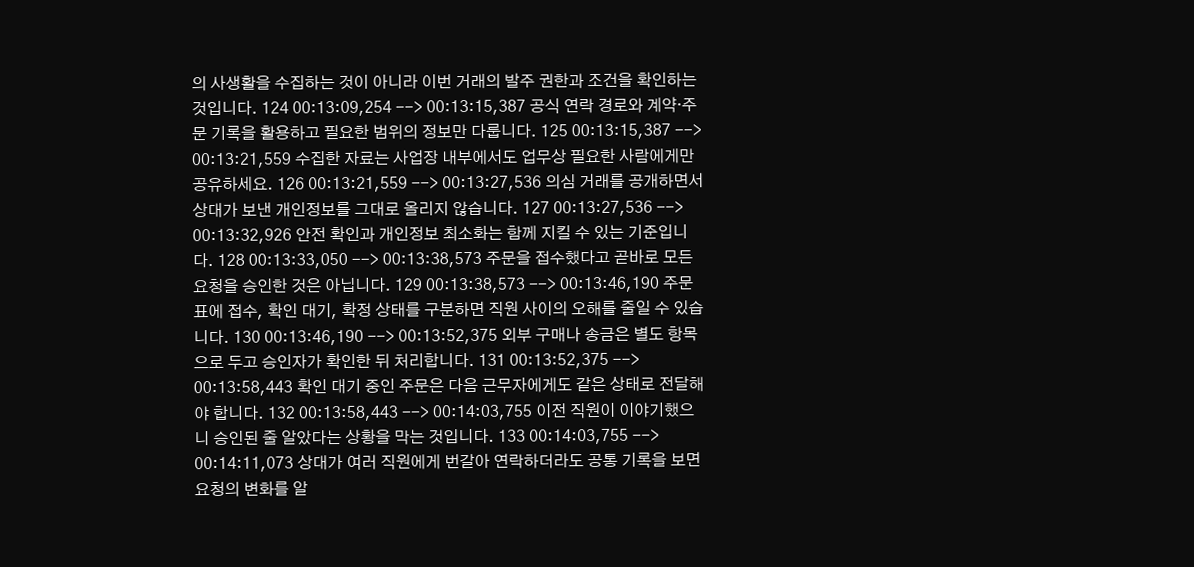의 사생활을 수집하는 것이 아니라 이번 거래의 발주 권한과 조건을 확인하는 것입니다. 124 00:13:09,254 --> 00:13:15,387 공식 연락 경로와 계약·주문 기록을 활용하고 필요한 범위의 정보만 다룹니다. 125 00:13:15,387 --> 00:13:21,559 수집한 자료는 사업장 내부에서도 업무상 필요한 사람에게만 공유하세요. 126 00:13:21,559 --> 00:13:27,536 의심 거래를 공개하면서 상대가 보낸 개인정보를 그대로 올리지 않습니다. 127 00:13:27,536 --> 00:13:32,926 안전 확인과 개인정보 최소화는 함께 지킬 수 있는 기준입니다. 128 00:13:33,050 --> 00:13:38,573 주문을 접수했다고 곧바로 모든 요청을 승인한 것은 아닙니다. 129 00:13:38,573 --> 00:13:46,190 주문표에 접수, 확인 대기, 확정 상태를 구분하면 직원 사이의 오해를 줄일 수 있습니다. 130 00:13:46,190 --> 00:13:52,375 외부 구매나 송금은 별도 항목으로 두고 승인자가 확인한 뒤 처리합니다. 131 00:13:52,375 --> 00:13:58,443 확인 대기 중인 주문은 다음 근무자에게도 같은 상태로 전달해야 합니다. 132 00:13:58,443 --> 00:14:03,755 이전 직원이 이야기했으니 승인된 줄 알았다는 상황을 막는 것입니다. 133 00:14:03,755 --> 00:14:11,073 상대가 여러 직원에게 번갈아 연락하더라도 공통 기록을 보면 요청의 변화를 알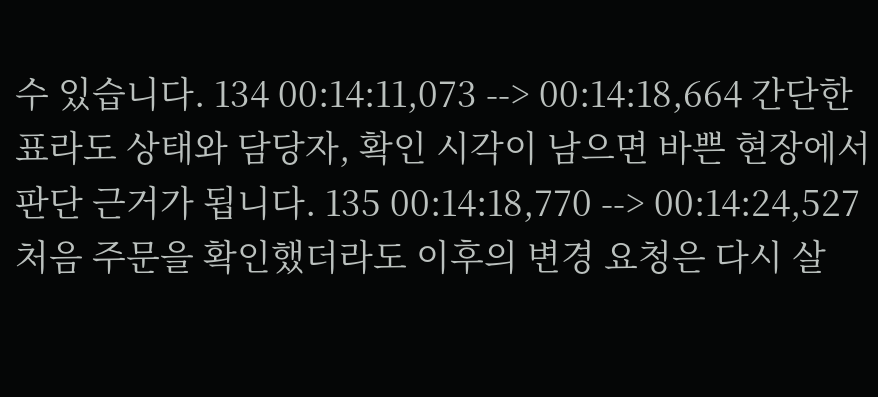수 있습니다. 134 00:14:11,073 --> 00:14:18,664 간단한 표라도 상태와 담당자, 확인 시각이 남으면 바쁜 현장에서 판단 근거가 됩니다. 135 00:14:18,770 --> 00:14:24,527 처음 주문을 확인했더라도 이후의 변경 요청은 다시 살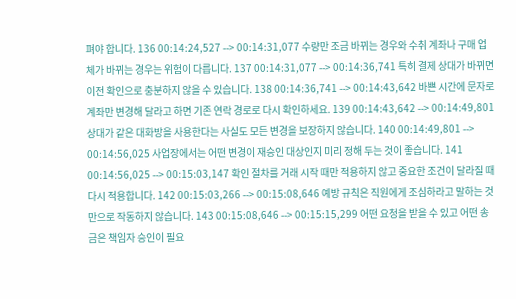펴야 합니다. 136 00:14:24,527 --> 00:14:31,077 수량만 조금 바뀌는 경우와 수취 계좌나 구매 업체가 바뀌는 경우는 위험이 다릅니다. 137 00:14:31,077 --> 00:14:36,741 특히 결제 상대가 바뀌면 이전 확인으로 충분하지 않을 수 있습니다. 138 00:14:36,741 --> 00:14:43,642 바쁜 시간에 문자로 계좌만 변경해 달라고 하면 기존 연락 경로로 다시 확인하세요. 139 00:14:43,642 --> 00:14:49,801 상대가 같은 대화방을 사용한다는 사실도 모든 변경을 보장하지 않습니다. 140 00:14:49,801 --> 00:14:56,025 사업장에서는 어떤 변경이 재승인 대상인지 미리 정해 두는 것이 좋습니다. 141 00:14:56,025 --> 00:15:03,147 확인 절차를 거래 시작 때만 적용하지 않고 중요한 조건이 달라질 때 다시 적용합니다. 142 00:15:03,266 --> 00:15:08,646 예방 규칙은 직원에게 조심하라고 말하는 것만으로 작동하지 않습니다. 143 00:15:08,646 --> 00:15:15,299 어떤 요청을 받을 수 있고 어떤 송금은 책임자 승인이 필요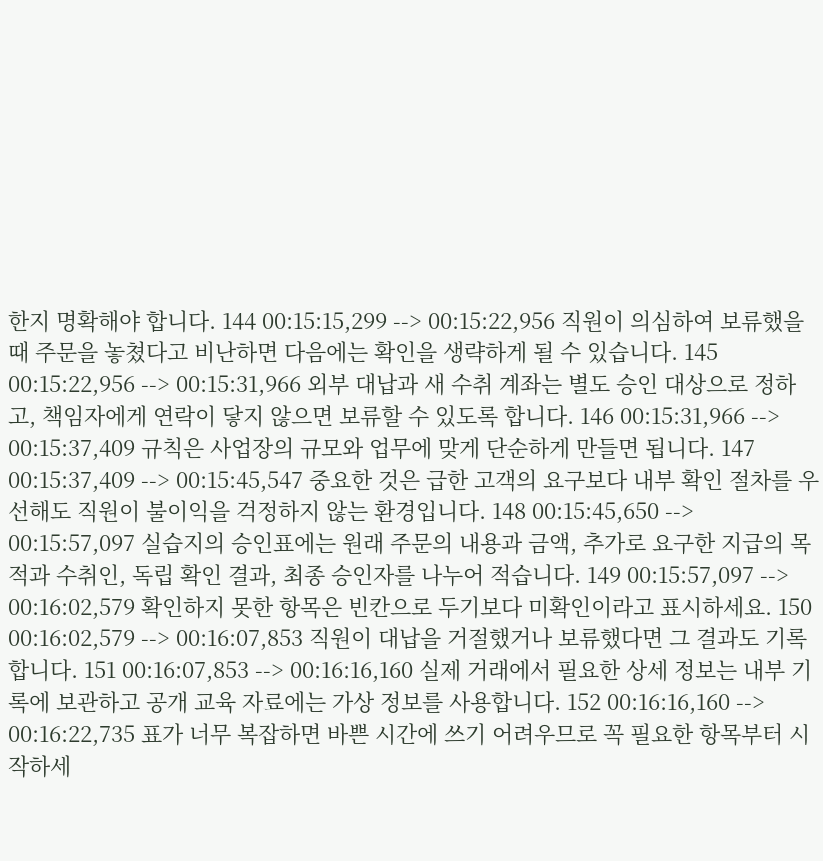한지 명확해야 합니다. 144 00:15:15,299 --> 00:15:22,956 직원이 의심하여 보류했을 때 주문을 놓쳤다고 비난하면 다음에는 확인을 생략하게 될 수 있습니다. 145 00:15:22,956 --> 00:15:31,966 외부 대납과 새 수취 계좌는 별도 승인 대상으로 정하고, 책임자에게 연락이 닿지 않으면 보류할 수 있도록 합니다. 146 00:15:31,966 --> 00:15:37,409 규칙은 사업장의 규모와 업무에 맞게 단순하게 만들면 됩니다. 147 00:15:37,409 --> 00:15:45,547 중요한 것은 급한 고객의 요구보다 내부 확인 절차를 우선해도 직원이 불이익을 걱정하지 않는 환경입니다. 148 00:15:45,650 --> 00:15:57,097 실습지의 승인표에는 원래 주문의 내용과 금액, 추가로 요구한 지급의 목적과 수취인, 독립 확인 결과, 최종 승인자를 나누어 적습니다. 149 00:15:57,097 --> 00:16:02,579 확인하지 못한 항목은 빈칸으로 두기보다 미확인이라고 표시하세요. 150 00:16:02,579 --> 00:16:07,853 직원이 대납을 거절했거나 보류했다면 그 결과도 기록합니다. 151 00:16:07,853 --> 00:16:16,160 실제 거래에서 필요한 상세 정보는 내부 기록에 보관하고 공개 교육 자료에는 가상 정보를 사용합니다. 152 00:16:16,160 --> 00:16:22,735 표가 너무 복잡하면 바쁜 시간에 쓰기 어려우므로 꼭 필요한 항목부터 시작하세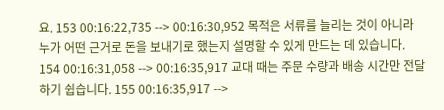요. 153 00:16:22,735 --> 00:16:30,952 목적은 서류를 늘리는 것이 아니라 누가 어떤 근거로 돈을 보내기로 했는지 설명할 수 있게 만드는 데 있습니다. 154 00:16:31,058 --> 00:16:35,917 교대 때는 주문 수량과 배송 시간만 전달하기 쉽습니다. 155 00:16:35,917 -->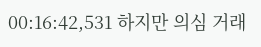00:16:42,531 하지만 의심 거래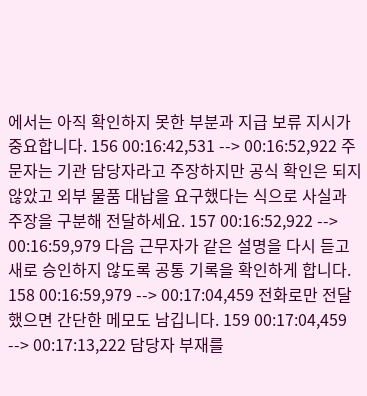에서는 아직 확인하지 못한 부분과 지급 보류 지시가 중요합니다. 156 00:16:42,531 --> 00:16:52,922 주문자는 기관 담당자라고 주장하지만 공식 확인은 되지 않았고 외부 물품 대납을 요구했다는 식으로 사실과 주장을 구분해 전달하세요. 157 00:16:52,922 --> 00:16:59,979 다음 근무자가 같은 설명을 다시 듣고 새로 승인하지 않도록 공통 기록을 확인하게 합니다. 158 00:16:59,979 --> 00:17:04,459 전화로만 전달했으면 간단한 메모도 남깁니다. 159 00:17:04,459 --> 00:17:13,222 담당자 부재를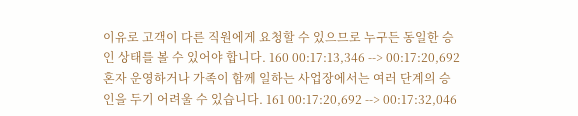이유로 고객이 다른 직원에게 요청할 수 있으므로 누구든 동일한 승인 상태를 볼 수 있어야 합니다. 160 00:17:13,346 --> 00:17:20,692 혼자 운영하거나 가족이 함께 일하는 사업장에서는 여러 단계의 승인을 두기 어려울 수 있습니다. 161 00:17:20,692 --> 00:17:32,046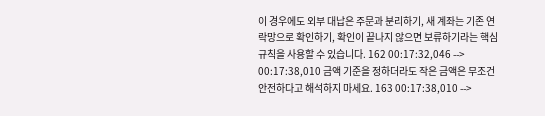이 경우에도 외부 대납은 주문과 분리하기, 새 계좌는 기존 연락망으로 확인하기, 확인이 끝나지 않으면 보류하기라는 핵심 규칙을 사용할 수 있습니다. 162 00:17:32,046 --> 00:17:38,010 금액 기준을 정하더라도 작은 금액은 무조건 안전하다고 해석하지 마세요. 163 00:17:38,010 -->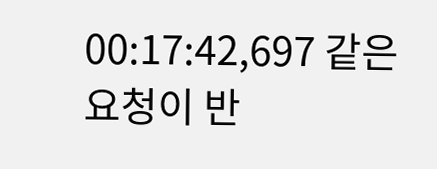00:17:42,697 같은 요청이 반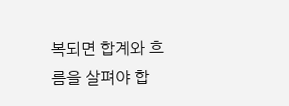복되면 합계와 흐름을 살펴야 합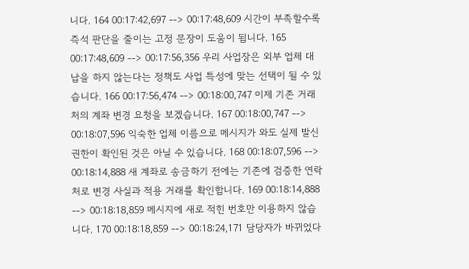니다. 164 00:17:42,697 --> 00:17:48,609 시간이 부족할수록 즉석 판단을 줄이는 고정 문장이 도움이 됩니다. 165 00:17:48,609 --> 00:17:56,356 우리 사업장은 외부 업체 대납을 하지 않는다는 정책도 사업 특성에 맞는 선택이 될 수 있습니다. 166 00:17:56,474 --> 00:18:00,747 이제 기존 거래처의 계좌 변경 요청을 보겠습니다. 167 00:18:00,747 --> 00:18:07,596 익숙한 업체 이름으로 메시지가 와도 실제 발신 권한이 확인된 것은 아닐 수 있습니다. 168 00:18:07,596 --> 00:18:14,888 새 계좌로 송금하기 전에는 기존에 검증한 연락처로 변경 사실과 적용 거래를 확인합니다. 169 00:18:14,888 --> 00:18:18,859 메시지에 새로 적힌 번호만 이용하지 않습니다. 170 00:18:18,859 --> 00:18:24,171 담당자가 바뀌었다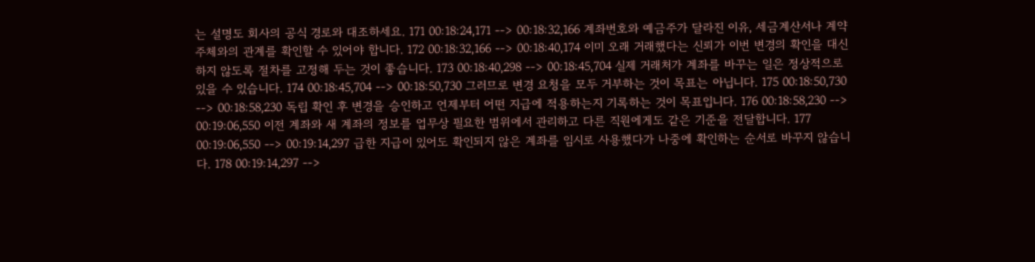는 설명도 회사의 공식 경로와 대조하세요. 171 00:18:24,171 --> 00:18:32,166 계좌번호와 예금주가 달라진 이유, 세금계산서나 계약 주체와의 관계를 확인할 수 있어야 합니다. 172 00:18:32,166 --> 00:18:40,174 이미 오래 거래했다는 신뢰가 이번 변경의 확인을 대신하지 않도록 절차를 고정해 두는 것이 좋습니다. 173 00:18:40,298 --> 00:18:45,704 실제 거래처가 계좌를 바꾸는 일은 정상적으로 있을 수 있습니다. 174 00:18:45,704 --> 00:18:50,730 그러므로 변경 요청을 모두 거부하는 것이 목표는 아닙니다. 175 00:18:50,730 --> 00:18:58,230 독립 확인 후 변경을 승인하고 언제부터 어떤 지급에 적용하는지 기록하는 것이 목표입니다. 176 00:18:58,230 --> 00:19:06,550 이전 계좌와 새 계좌의 정보를 업무상 필요한 범위에서 관리하고 다른 직원에게도 같은 기준을 전달합니다. 177 00:19:06,550 --> 00:19:14,297 급한 지급이 있어도 확인되지 않은 계좌를 임시로 사용했다가 나중에 확인하는 순서로 바꾸지 않습니다. 178 00:19:14,297 -->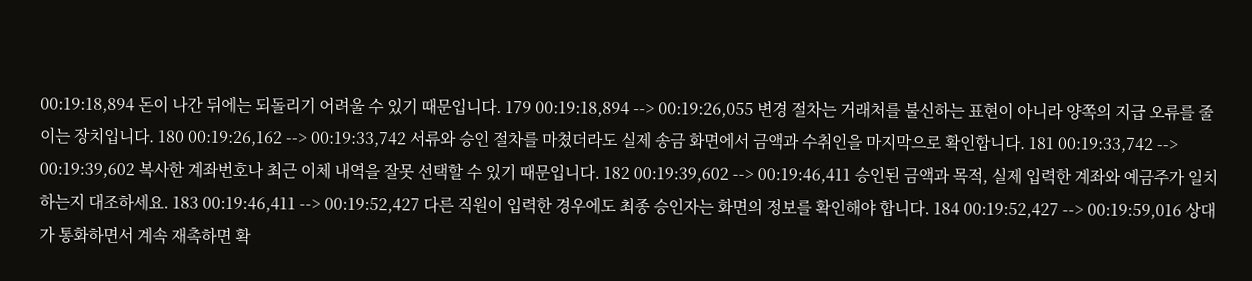00:19:18,894 돈이 나간 뒤에는 되돌리기 어려울 수 있기 때문입니다. 179 00:19:18,894 --> 00:19:26,055 변경 절차는 거래처를 불신하는 표현이 아니라 양쪽의 지급 오류를 줄이는 장치입니다. 180 00:19:26,162 --> 00:19:33,742 서류와 승인 절차를 마쳤더라도 실제 송금 화면에서 금액과 수취인을 마지막으로 확인합니다. 181 00:19:33,742 --> 00:19:39,602 복사한 계좌번호나 최근 이체 내역을 잘못 선택할 수 있기 때문입니다. 182 00:19:39,602 --> 00:19:46,411 승인된 금액과 목적, 실제 입력한 계좌와 예금주가 일치하는지 대조하세요. 183 00:19:46,411 --> 00:19:52,427 다른 직원이 입력한 경우에도 최종 승인자는 화면의 정보를 확인해야 합니다. 184 00:19:52,427 --> 00:19:59,016 상대가 통화하면서 계속 재촉하면 확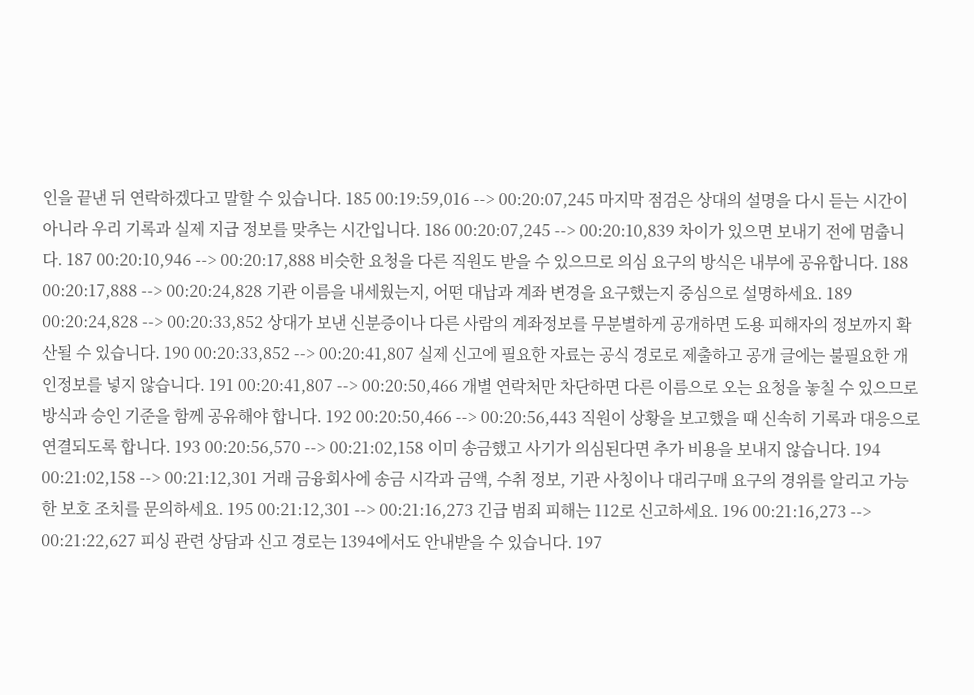인을 끝낸 뒤 연락하겠다고 말할 수 있습니다. 185 00:19:59,016 --> 00:20:07,245 마지막 점검은 상대의 설명을 다시 듣는 시간이 아니라 우리 기록과 실제 지급 정보를 맞추는 시간입니다. 186 00:20:07,245 --> 00:20:10,839 차이가 있으면 보내기 전에 멈춥니다. 187 00:20:10,946 --> 00:20:17,888 비슷한 요청을 다른 직원도 받을 수 있으므로 의심 요구의 방식은 내부에 공유합니다. 188 00:20:17,888 --> 00:20:24,828 기관 이름을 내세웠는지, 어떤 대납과 계좌 변경을 요구했는지 중심으로 설명하세요. 189 00:20:24,828 --> 00:20:33,852 상대가 보낸 신분증이나 다른 사람의 계좌정보를 무분별하게 공개하면 도용 피해자의 정보까지 확산될 수 있습니다. 190 00:20:33,852 --> 00:20:41,807 실제 신고에 필요한 자료는 공식 경로로 제출하고 공개 글에는 불필요한 개인정보를 넣지 않습니다. 191 00:20:41,807 --> 00:20:50,466 개별 연락처만 차단하면 다른 이름으로 오는 요청을 놓칠 수 있으므로 방식과 승인 기준을 함께 공유해야 합니다. 192 00:20:50,466 --> 00:20:56,443 직원이 상황을 보고했을 때 신속히 기록과 대응으로 연결되도록 합니다. 193 00:20:56,570 --> 00:21:02,158 이미 송금했고 사기가 의심된다면 추가 비용을 보내지 않습니다. 194 00:21:02,158 --> 00:21:12,301 거래 금융회사에 송금 시각과 금액, 수취 정보, 기관 사칭이나 대리구매 요구의 경위를 알리고 가능한 보호 조치를 문의하세요. 195 00:21:12,301 --> 00:21:16,273 긴급 범죄 피해는 112로 신고하세요. 196 00:21:16,273 --> 00:21:22,627 피싱 관련 상담과 신고 경로는 1394에서도 안내받을 수 있습니다. 197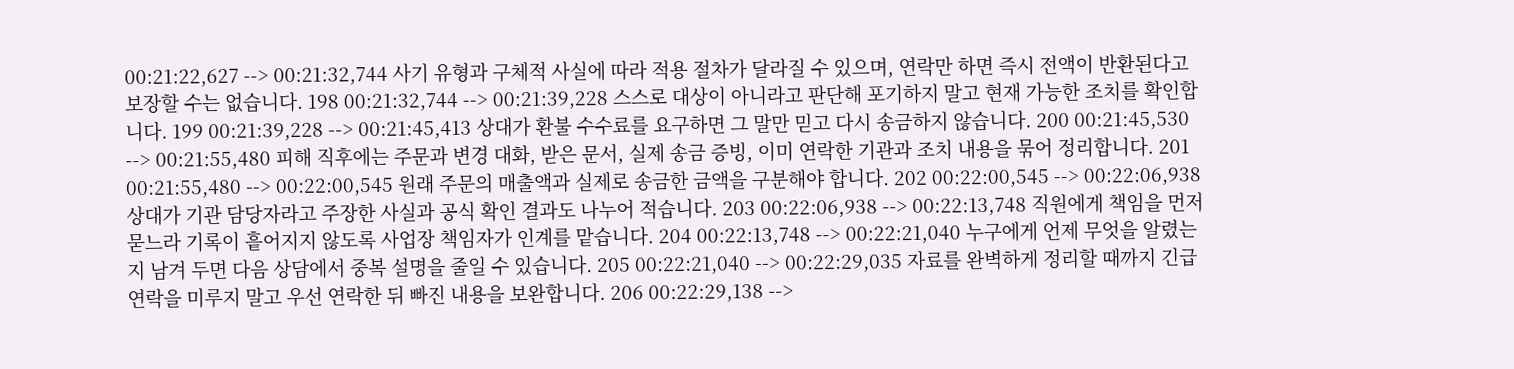00:21:22,627 --> 00:21:32,744 사기 유형과 구체적 사실에 따라 적용 절차가 달라질 수 있으며, 연락만 하면 즉시 전액이 반환된다고 보장할 수는 없습니다. 198 00:21:32,744 --> 00:21:39,228 스스로 대상이 아니라고 판단해 포기하지 말고 현재 가능한 조치를 확인합니다. 199 00:21:39,228 --> 00:21:45,413 상대가 환불 수수료를 요구하면 그 말만 믿고 다시 송금하지 않습니다. 200 00:21:45,530 --> 00:21:55,480 피해 직후에는 주문과 변경 대화, 받은 문서, 실제 송금 증빙, 이미 연락한 기관과 조치 내용을 묶어 정리합니다. 201 00:21:55,480 --> 00:22:00,545 원래 주문의 매출액과 실제로 송금한 금액을 구분해야 합니다. 202 00:22:00,545 --> 00:22:06,938 상대가 기관 담당자라고 주장한 사실과 공식 확인 결과도 나누어 적습니다. 203 00:22:06,938 --> 00:22:13,748 직원에게 책임을 먼저 묻느라 기록이 흩어지지 않도록 사업장 책임자가 인계를 맡습니다. 204 00:22:13,748 --> 00:22:21,040 누구에게 언제 무엇을 알렸는지 남겨 두면 다음 상담에서 중복 설명을 줄일 수 있습니다. 205 00:22:21,040 --> 00:22:29,035 자료를 완벽하게 정리할 때까지 긴급 연락을 미루지 말고 우선 연락한 뒤 빠진 내용을 보완합니다. 206 00:22:29,138 -->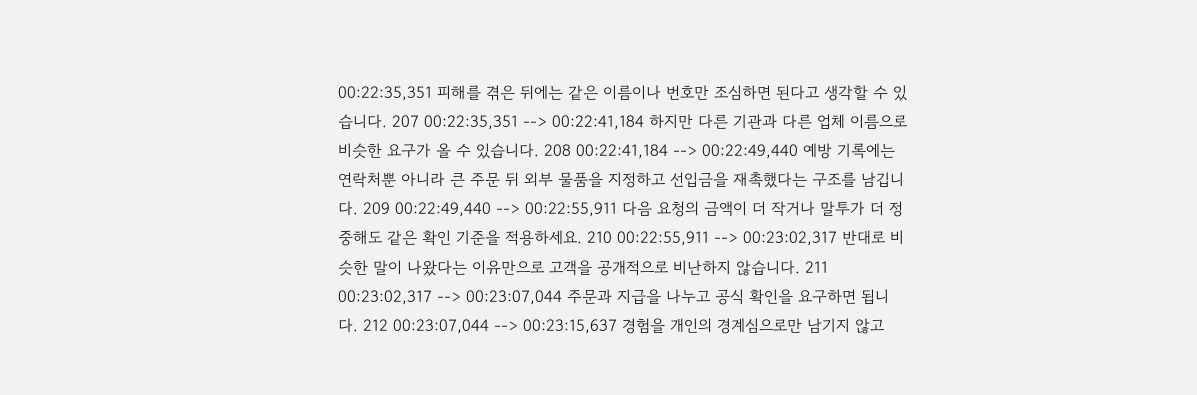00:22:35,351 피해를 겪은 뒤에는 같은 이름이나 번호만 조심하면 된다고 생각할 수 있습니다. 207 00:22:35,351 --> 00:22:41,184 하지만 다른 기관과 다른 업체 이름으로 비슷한 요구가 올 수 있습니다. 208 00:22:41,184 --> 00:22:49,440 예방 기록에는 연락처뿐 아니라 큰 주문 뒤 외부 물품을 지정하고 선입금을 재촉했다는 구조를 남깁니다. 209 00:22:49,440 --> 00:22:55,911 다음 요청의 금액이 더 작거나 말투가 더 정중해도 같은 확인 기준을 적용하세요. 210 00:22:55,911 --> 00:23:02,317 반대로 비슷한 말이 나왔다는 이유만으로 고객을 공개적으로 비난하지 않습니다. 211 00:23:02,317 --> 00:23:07,044 주문과 지급을 나누고 공식 확인을 요구하면 됩니다. 212 00:23:07,044 --> 00:23:15,637 경험을 개인의 경계심으로만 남기지 않고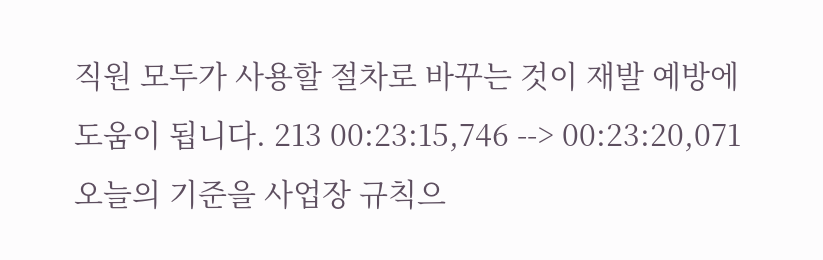직원 모두가 사용할 절차로 바꾸는 것이 재발 예방에 도움이 됩니다. 213 00:23:15,746 --> 00:23:20,071 오늘의 기준을 사업장 규칙으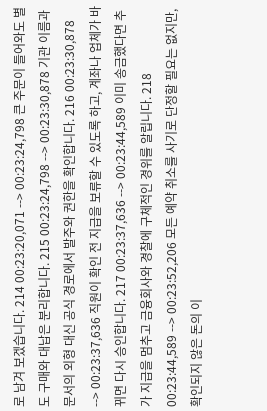로 남겨 보겠습니다. 214 00:23:20,071 --> 00:23:24,798 큰 주문이 들어와도 별도 구매와 대납은 분리합니다. 215 00:23:24,798 --> 00:23:30,878 기관 이름과 문서의 외형 대신 공식 경로에서 발주와 권한을 확인합니다. 216 00:23:30,878 --> 00:23:37,636 직원이 확인 전 지급을 보류할 수 있도록 하고, 계좌나 업체가 바뀌면 다시 승인합니다. 217 00:23:37,636 --> 00:23:44,589 이미 송금했다면 추가 지급을 멈추고 금융회사와 경찰에 구체적인 경위를 알립니다. 218 00:23:44,589 --> 00:23:52,206 모든 예약 취소를 사기로 단정할 필요는 없지만, 확인되지 않은 돈의 이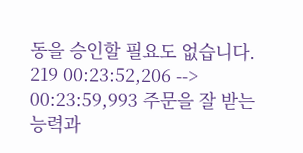동을 승인할 필요도 없습니다. 219 00:23:52,206 --> 00:23:59,993 주문을 잘 받는 능력과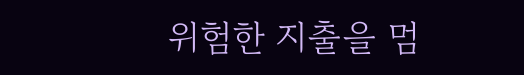위험한 지출을 멈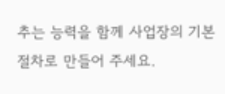추는 능력을 함께 사업장의 기본 절차로 만들어 주세요.